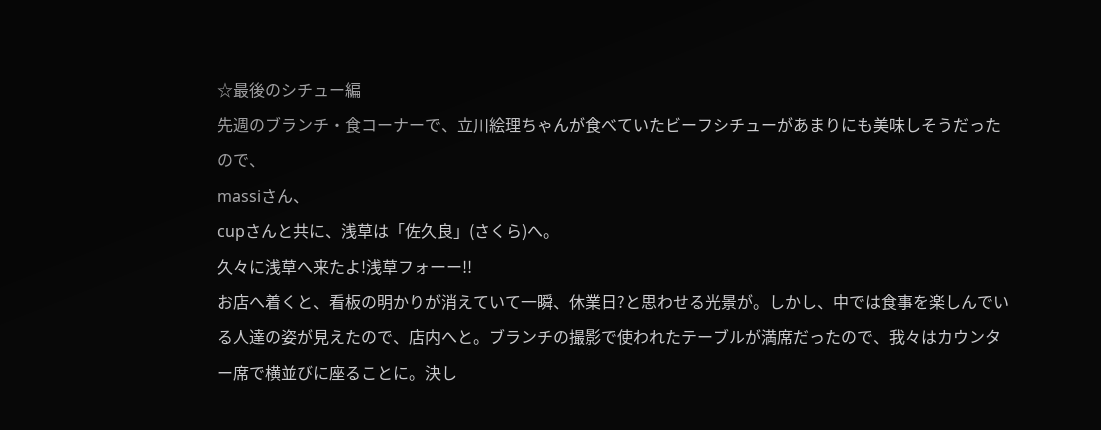☆最後のシチュー編
先週のブランチ・食コーナーで、立川絵理ちゃんが食べていたビーフシチューがあまりにも美味しそうだったので、
massiさん、
cupさんと共に、浅草は「佐久良」(さくら)へ。
久々に浅草へ来たよ!浅草フォーー!!
お店へ着くと、看板の明かりが消えていて一瞬、休業日?と思わせる光景が。しかし、中では食事を楽しんでいる人達の姿が見えたので、店内へと。ブランチの撮影で使われたテーブルが満席だったので、我々はカウンター席で横並びに座ることに。決し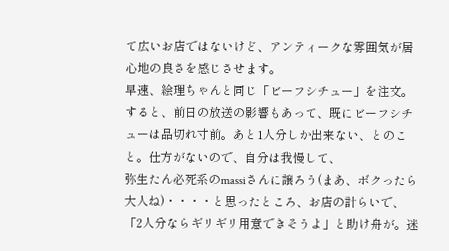て広いお店ではないけど、アンティークな雰囲気が居心地の良さを感じさせます。
早速、絵理ちゃんと同じ「ビーフシチュー」を注文。すると、前日の放送の影響もあって、既にビーフシチューは品切れ寸前。あと1人分しか出来ない、とのこと。仕方がないので、自分は我慢して、
弥生たん必死系のmassiさんに譲ろう(まあ、ボクったら大人ね)・・・・と思ったところ、お店の計らいで、「2人分ならギリギリ用意できそうよ」と助け舟が。迷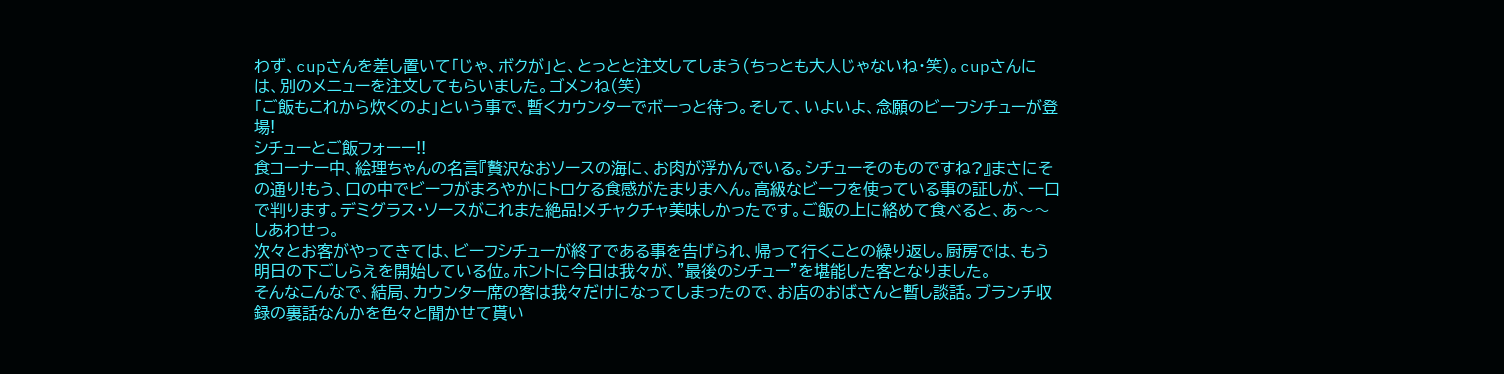わず、cupさんを差し置いて「じゃ、ボクが」と、とっとと注文してしまう(ちっとも大人じゃないね・笑)。cupさんには、別のメニューを注文してもらいました。ゴメンね(笑)
「ご飯もこれから炊くのよ」という事で、暫くカウンターでボーっと待つ。そして、いよいよ、念願のビーフシチューが登場!
シチューとご飯フォーー!!
食コーナー中、絵理ちゃんの名言『贅沢なおソースの海に、お肉が浮かんでいる。シチューそのものですね?』まさにその通り!もう、口の中でビーフがまろやかにトロケる食感がたまりまへん。高級なビーフを使っている事の証しが、一口で判ります。デミグラス・ソースがこれまた絶品!メチャクチャ美味しかったです。ご飯の上に絡めて食べると、あ〜〜しあわせっ。
次々とお客がやってきては、ビーフシチューが終了である事を告げられ、帰って行くことの繰り返し。厨房では、もう明日の下ごしらえを開始している位。ホントに今日は我々が、”最後のシチュー”を堪能した客となりました。
そんなこんなで、結局、カウンター席の客は我々だけになってしまったので、お店のおばさんと暫し談話。ブランチ収録の裏話なんかを色々と聞かせて貰い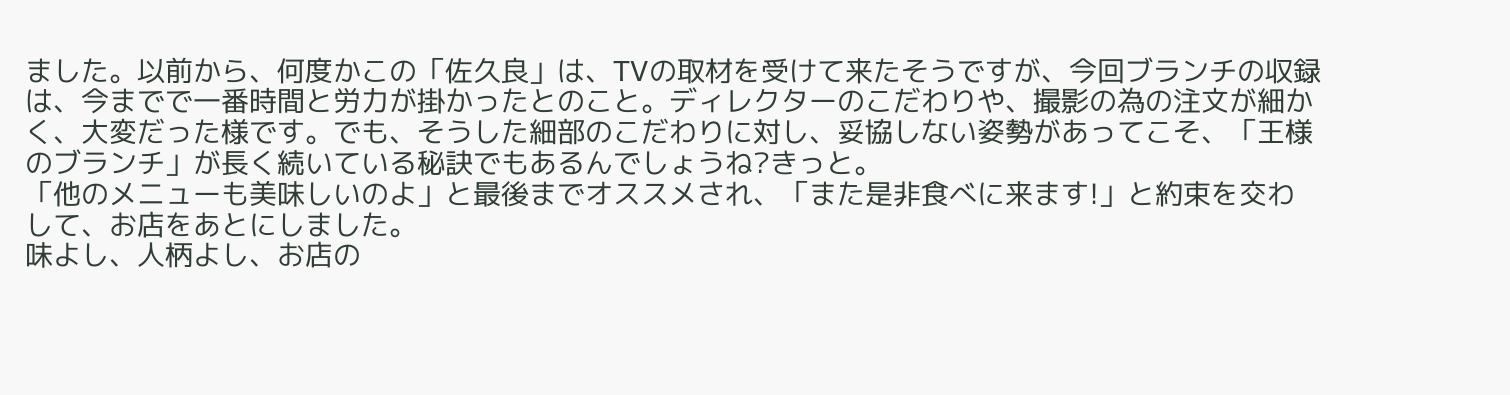ました。以前から、何度かこの「佐久良」は、TVの取材を受けて来たそうですが、今回ブランチの収録は、今までで一番時間と労力が掛かったとのこと。ディレクターのこだわりや、撮影の為の注文が細かく、大変だった様です。でも、そうした細部のこだわりに対し、妥協しない姿勢があってこそ、「王様のブランチ」が長く続いている秘訣でもあるんでしょうね?きっと。
「他のメニューも美味しいのよ」と最後までオススメされ、「また是非食べに来ます!」と約束を交わして、お店をあとにしました。
味よし、人柄よし、お店の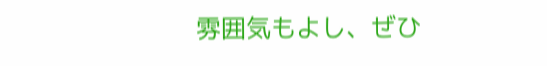雰囲気もよし、ぜひ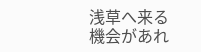浅草へ来る機会があれ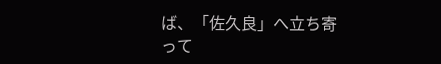ば、「佐久良」へ立ち寄って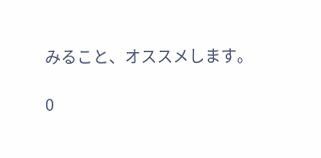みること、オススメします。

0